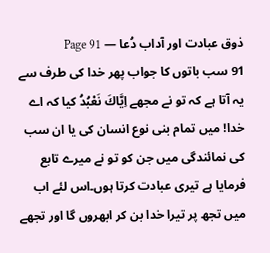ذوق عبادت اور آداب دُعا — Page 91
91 سب باتوں کا جواب پھر خدا کی طرف سے یہ آتا ہے کہ تو نے مجھے اِيَّاكَ نَعْبُدُ کیا کہ اے خدا! میں تمام بنی نوع انسان کی یا ان سب کی نمائندگی میں جن کو تو نے میرے تابع فرمایا ہے تیری عبادت کرتا ہوں۔اس لئے اب میں تجھ پر تیرا خدا بن کر ابھروں گا اور تجھے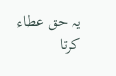یہ حق عطاء کرتا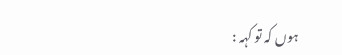ہوں کہ تو کہہ :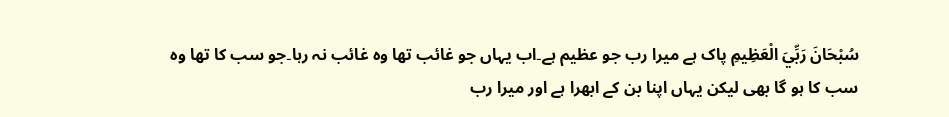سُبْحَانَ رَبِّيَ الْعَظِيمِ پاک ہے میرا رب جو عظیم ہے۔اب یہاں جو غائب تھا وہ غائب نہ رہا۔جو سب کا تھا وہ سب کا ہو گا بھی لیکن یہاں اپنا بن کے ابھرا ہے اور میرا رب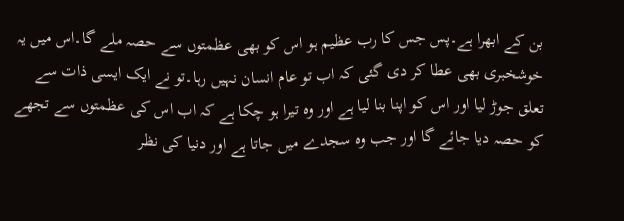بن کے ابھرا ہے۔پس جس کا رب عظیم ہو اس کو بھی عظمتوں سے حصہ ملے گا۔اس میں یہ خوشخبری بھی عطا کر دی گئی کہ اب تو عام انسان نہیں رہا۔تو نے ایک ایسی ذات سے تعلق جوڑ لیا اور اس کو اپنا بنا لیا ہے اور وہ تیرا ہو چکا ہے کہ اب اس کی عظمتوں سے تجھے کو حصہ دیا جائے گا اور جب وہ سجدے میں جاتا ہے اور دنیا کی نظر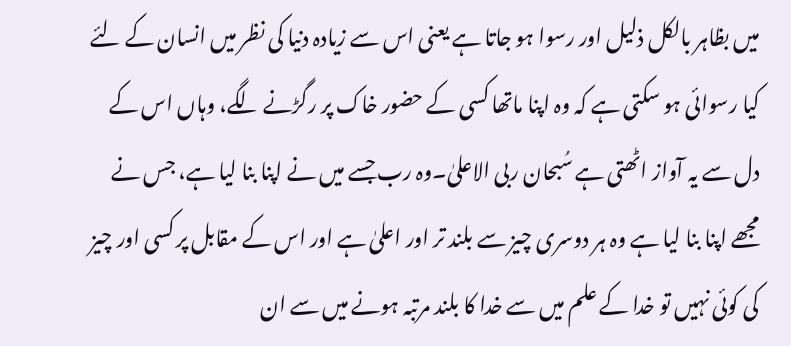میں بظاہر بالکل ذلیل اور رسوا ہو جاتا ہے یعنی اس سے زیادہ دنیا کی نظر میں انسان کے لئے کیا رسوائی ہو سکتی ہے کہ وہ اپنا ماتھا کسی کے حضور خاک پر رگڑنے لگے، وہاں اس کے دل سے یہ آواز اٹھتی ہے سُبحان ربی الاعلیٰ۔وہ رب جسے میں نے اپنا بنا لیا ہے، جس نے مجھے اپنا بنا لیا ہے وہ ہر دوسری چیز سے بلند تر اور اعلیٰ ہے اور اس کے مقابل پر کسی اور چیز کی کوئی نہیں تو خدا کے علم میں سے خدا کا بلند مرتبہ ہونے میں سے ان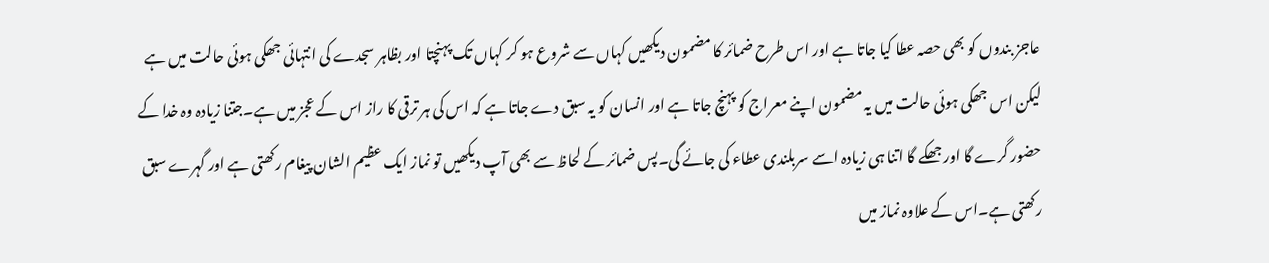عاجز بندوں کو بھی حصہ عطا کیا جاتا ہے اور اس طرح ضمائر کا مضمون دیکھیں کہاں سے شروع ہو کر کہاں تک پہنچتا اور بظاہر سجدے کی انتہائی جھکی ہوئی حالت میں ہے لیکن اس جھکی ہوئی حالت میں یہ مضمون اپنے معراج کو پہنچ جاتا ہے اور انسان کو یہ سبق دے جاتا ہے کہ اس کی ہر ترقی کا راز اس کے عجز میں ہے۔جتنا زیادہ وہ خدا کے حضور گرے گا اور جھکے گا اتنا ہی زیادہ اسے سربلندی عطاء کی جائے گی۔پس ضمائر کے لحاظ سے بھی آپ دیکھیں تو نماز ایک عظیم الشان پیغام رکھتی ہے اور گہرے سبق رکھتی ہے۔اس کے علاوہ نماز میں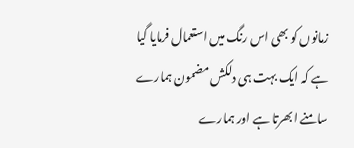زمانوں کو بھی اس رنگ میں استعمال فرمایا گیا ہے کہ ایک بہت ہی دلکش مضمون ہمارے سامنے ابھرتا ہے اور ہمارے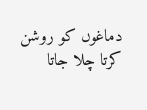دماغوں کو روشن کرتا چلا جاتا